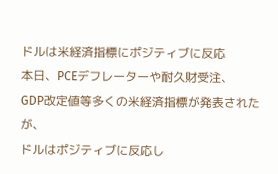ドルは米経済指標にポジティブに反応
本日、PCEデフレーターや耐久財受注、
GDP改定値等多くの米経済指標が発表されたが、
ドルはポジティブに反応し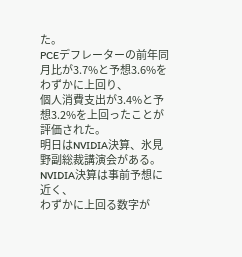た。
PCEデフレーターの前年同月比が3.7%と予想3.6%をわずかに上回り、
個人消費支出が3.4%と予想3.2%を上回ったことが評価された。
明日はNVIDIA決算、氷見野副総裁講演会がある。
NVIDIA決算は事前予想に近く、
わずかに上回る数字が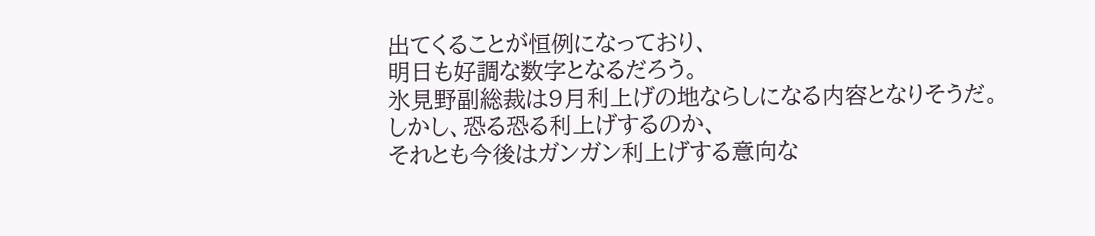出てくることが恒例になっており、
明日も好調な数字となるだろう。
氷見野副総裁は9月利上げの地ならしになる内容となりそうだ。
しかし、恐る恐る利上げするのか、
それとも今後はガンガン利上げする意向な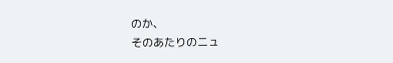のか、
そのあたりのニュ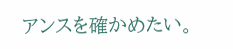アンスを確かめたい。